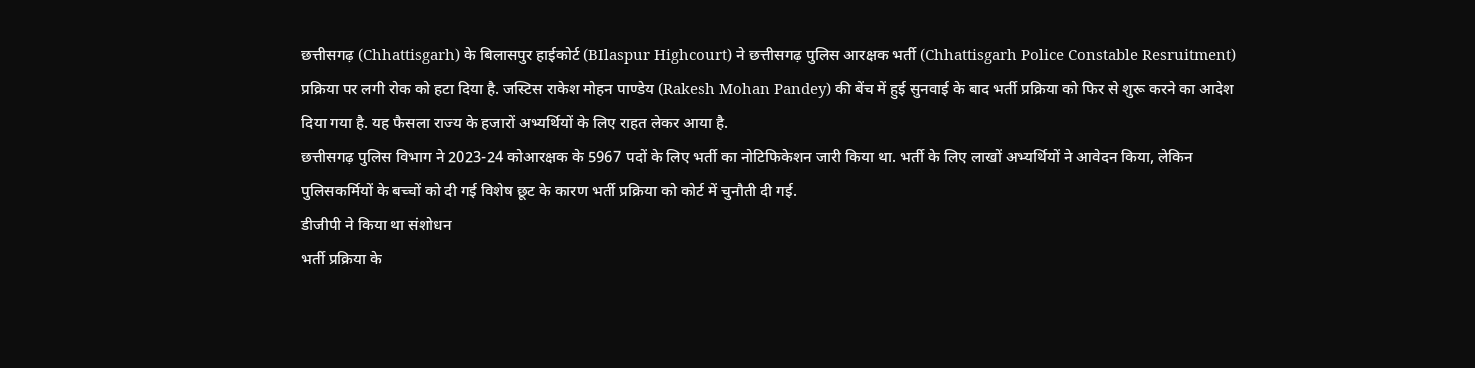छत्तीसगढ़ (Chhattisgarh) के बिलासपुर हाईकोर्ट (BIlaspur Highcourt) ने छत्तीसगढ़ पुलिस आरक्षक भर्ती (Chhattisgarh Police Constable Resruitment) प्रक्रिया पर लगी रोक को हटा दिया है. जस्टिस राकेश मोहन पाण्डेय (Rakesh Mohan Pandey) की बेंच में हुई सुनवाई के बाद भर्ती प्रक्रिया को फिर से शुरू करने का आदेश दिया गया है. यह फैसला राज्य के हजारों अभ्यर्थियों के लिए राहत लेकर आया है.
छत्तीसगढ़ पुलिस विभाग ने 2023-24 कोआरक्षक के 5967 पदों के लिए भर्ती का नोटिफिकेशन जारी किया था. भर्ती के लिए लाखों अभ्यर्थियों ने आवेदन किया, लेकिन पुलिसकर्मियों के बच्चों को दी गई विशेष छूट के कारण भर्ती प्रक्रिया को कोर्ट में चुनौती दी गई.
डीजीपी ने किया था संशोधन
भर्ती प्रक्रिया के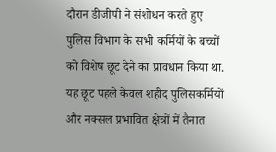दौरान डीजीपी ने संशोधन करते हुए पुलिस विभाग के सभी कर्मियों के बच्चों को विशेष छूट देने का प्रावधान किया था. यह छूट पहले केवल शहीद पुलिसकर्मियों और नक्सल प्रभावित क्षेत्रों में तैनात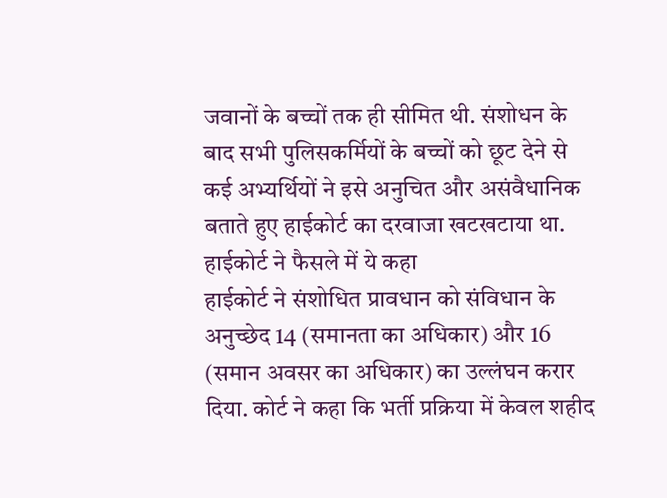जवानों के बच्चों तक ही सीमित थी. संशोधन के बाद सभी पुलिसकर्मियों के बच्चों को छूट देने से कई अभ्यर्थियों ने इसे अनुचित और असंवैधानिक बताते हुए हाईकोर्ट का दरवाजा खटखटाया था.
हाईकोर्ट ने फैसले में ये कहा
हाईकोर्ट ने संशोधित प्रावधान को संविधान के अनुच्छेद 14 (समानता का अधिकार) और 16 (समान अवसर का अधिकार) का उल्लंघन करार दिया. कोर्ट ने कहा कि भर्ती प्रक्रिया में केवल शहीद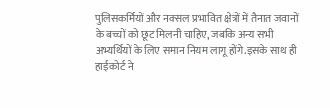पुलिसकर्मियों और नक्सल प्रभावित क्षेत्रों में तैनात जवानों के बच्चों को छूट मिलनी चाहिए, जबकि अन्य सभी अभ्यर्थियों के लिए समान नियम लागू होंगे.इसके साथ ही हाईकोर्ट ने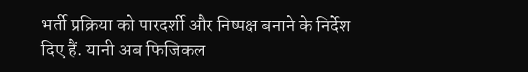भर्ती प्रक्रिया को पारदर्शी और निष्पक्ष बनाने के निर्देश दिए हैं. यानी अब फिजिकल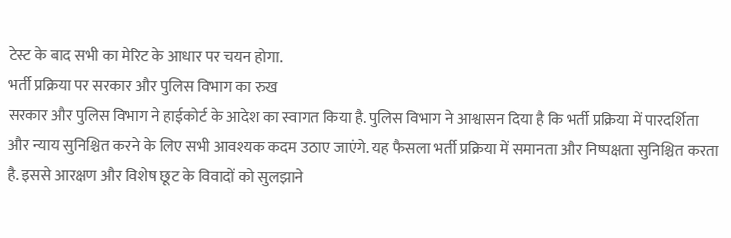टेस्ट के बाद सभी का मेरिट के आधार पर चयन होगा.
भर्ती प्रक्रिया पर सरकार और पुलिस विभाग का रुख
सरकार और पुलिस विभाग ने हाईकोर्ट के आदेश का स्वागत किया है. पुलिस विभाग ने आश्वासन दिया है कि भर्ती प्रक्रिया में पारदर्शिता और न्याय सुनिश्चित करने के लिए सभी आवश्यक कदम उठाए जाएंगे. यह फैसला भर्ती प्रक्रिया में समानता और निष्पक्षता सुनिश्चित करता है. इससे आरक्षण और विशेष छूट के विवादों को सुलझाने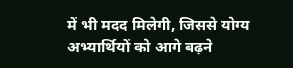में भी मदद मिलेगी, जिससे योग्य अभ्यार्थियों को आगे बढ़ने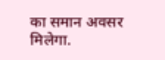का समान अवसर मिलेगा.